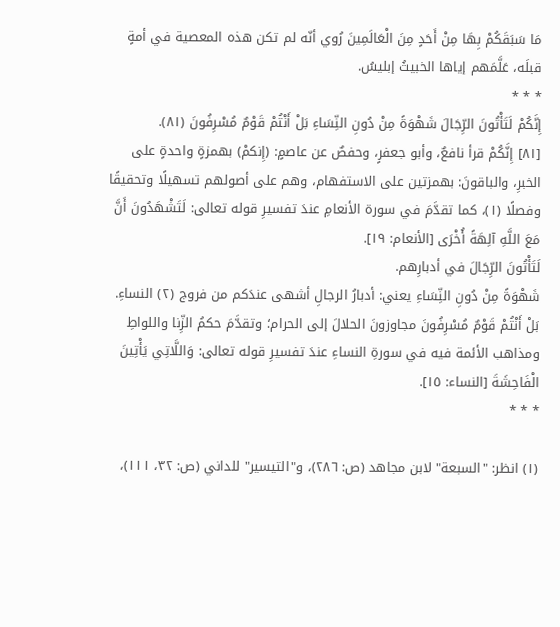مَا سَبَقَكُمْ بِهَا مِنْ أَحَدٍ مِنَ الْعَالَمِينَ رُوي أنّه لم تكن هذه المعصية في أمةٍ قبلَه، عَلَّمَهم إياها الخبيثُ إبليسُ.
* * *
إِنَّكُمْ لَتَأْتُونَ الرِّجَالَ شَهْوَةً مِنْ دُونِ النِّسَاءِ بَلْ أَنْتُمْ قَوْمٌ مُسْرِفُونَ (٨١).
[٨١] إِنَّكُمْ قرأ نافعٌ، وأبو جعفرٍ، وحفصٌ عن عاصمٍ: (إِنكمْ) بهمزةٍ واحدةٍ على الخبرِ، والباقونَ: بهمزتين على الاستفهام، وهم على أصولهم تسهيلًا وتحقيقًا وفصلًا (١)، كما تقدَّمَ في سورة الأنعامِ عندَ تفسيرِ قوله تعالى: لَتَشْهَدُونَ أَنَّ مَعَ اللَّهِ آلِهَةً أُخْرَى [الأنعام: ١٩].
لَتَأْتُونَ الرِّجَالَ في أدبارِهم.
شَهْوَةً مِنْ دُونِ النِّسَاءِ يعني: أدبارُ الرجالِ أشهى عندَكم من فروج (٢) النساءِ.
بَلْ أَنْتُمْ قَوْمٌ مُسْرِفُونَ مجاوزونَ الحلالَ إلى الحرام؛ وتقدَّمَ حكمُ الزِّنا واللواطِ ومذاهب الأئمة فيه في سورةِ النساءِ عندَ تفسيرِ قوله تعالى: وَاللَّاتِي يَأْتِينَ الْفَاحِشَةَ [النساء: ١٥].
* * *

(١) انظر: "السبعة" لابن مجاهد (ص: ٢٨٦)، و"التيسير" للداني (ص: ٣٢، ١١١)،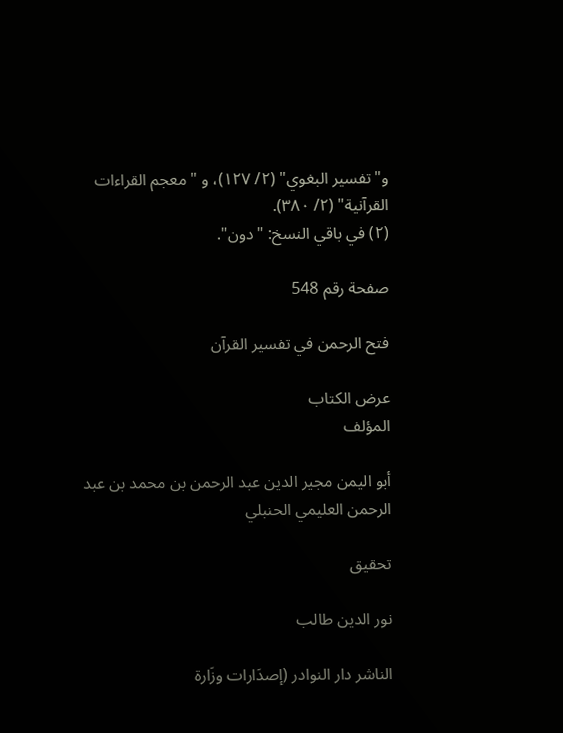و"تفسير البغوي" (٢/ ١٢٧)، و "معجم القراءات القرآنية" (٢/ ٣٨٠).
(٢) في باقي النسخ: "دون".

صفحة رقم 548

فتح الرحمن في تفسير القرآن

عرض الكتاب
المؤلف

أبو اليمن مجير الدين عبد الرحمن بن محمد بن عبد الرحمن العليمي الحنبلي

تحقيق

نور الدين طالب

الناشر دار النوادر (إصدَارات وزَارة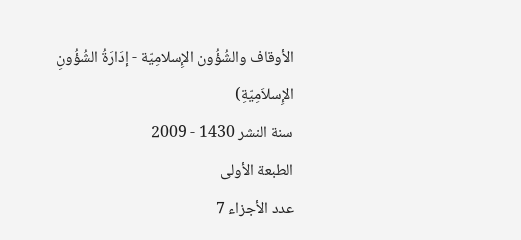الأوقاف والشُؤُون الإِسلامِيّة - إدَارَةُ الشُؤُونِ الإِسلاَمِيّةِ)
سنة النشر 1430 - 2009
الطبعة الأولى
عدد الأجزاء 7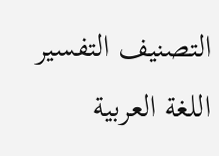التصنيف التفسير
اللغة العربية